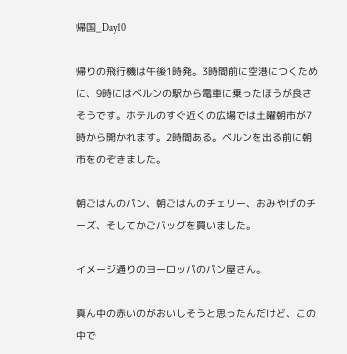帰国_Day10

帰りの飛行機は午後1時発。3時間前に空港につくために、9時にはベルンの駅から電車に乗ったほうが良さそうです。ホテルのすぐ近くの広場では土曜朝市が7時から開かれます。2時間ある。ベルンを出る前に朝市をのぞきました。

朝ごはんのパン、朝ごはんのチェリー、おみやげのチーズ、そしてかごバッグを買いました。

イメージ通りのヨーロッパのパン屋さん。

真ん中の赤いのがおいしそうと思ったんだけど、この中で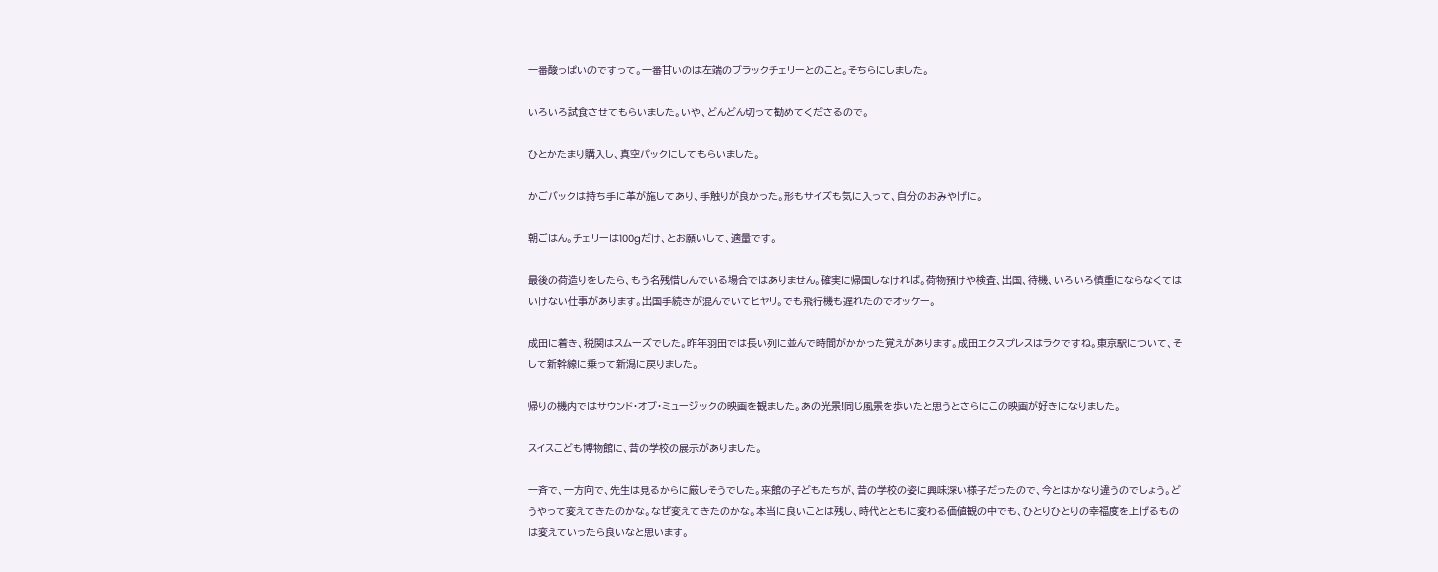一番酸っぱいのですって。一番甘いのは左端のブラックチェリーとのこと。そちらにしました。

いろいろ試食させてもらいました。いや、どんどん切って勧めてくださるので。

ひとかたまり購入し、真空パックにしてもらいました。

かごバックは持ち手に革が施してあり、手触りが良かった。形もサイズも気に入って、自分のおみやげに。

朝ごはん。チェリーは100gだけ、とお願いして、適量です。

最後の荷造りをしたら、もう名残惜しんでいる場合ではありません。確実に帰国しなければ。荷物預けや検査、出国、待機、いろいろ慎重にならなくてはいけない仕事があります。出国手続きが混んでいてヒヤリ。でも飛行機も遅れたのでオッケー。

成田に着き、税関はスムーズでした。昨年羽田では長い列に並んで時間がかかった覚えがあります。成田エクスプレスはラクですね。東京駅について、そして新幹線に乗って新潟に戻りました。

帰りの機内ではサウンド・オブ・ミュージックの映画を観ました。あの光景!同じ風景を歩いたと思うとさらにこの映画が好きになりました。

スイスこども博物館に、昔の学校の展示がありました。

一斉で、一方向で、先生は見るからに厳しそうでした。来館の子どもたちが、昔の学校の姿に興味深い様子だったので、今とはかなり違うのでしょう。どうやって変えてきたのかな。なぜ変えてきたのかな。本当に良いことは残し、時代とともに変わる価値観の中でも、ひとりひとりの幸福度を上げるものは変えていったら良いなと思います。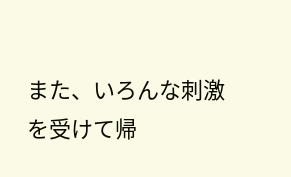また、いろんな刺激を受けて帰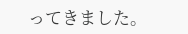ってきました。